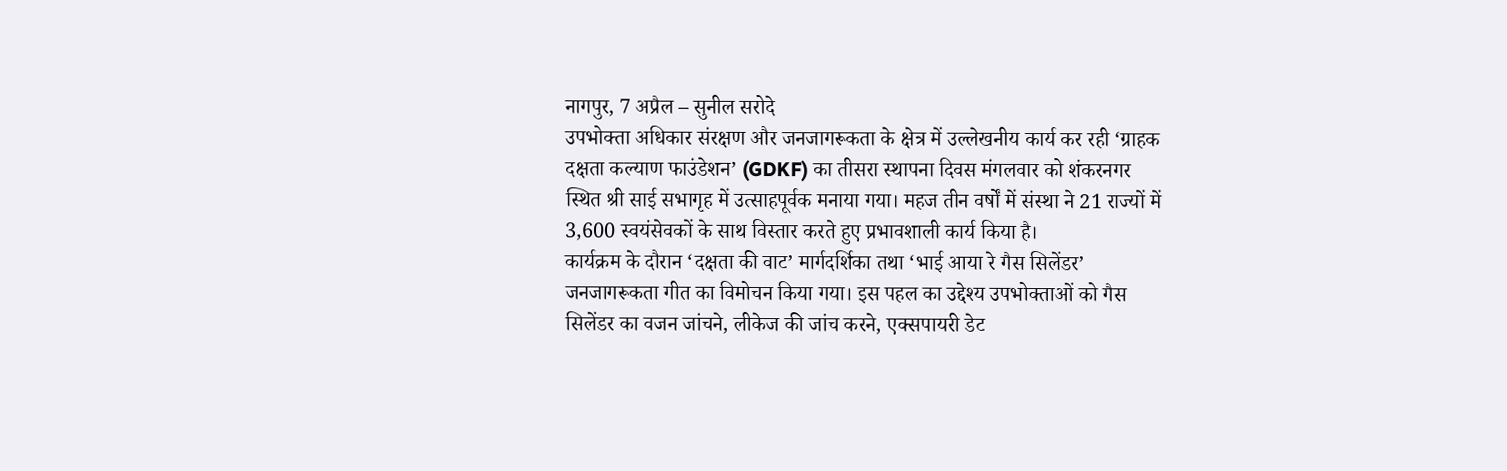नागपुर, 7 अप्रैल – सुनील सरोदे
उपभोक्ता अधिकार संरक्षण और जनजागरूकता के क्षेत्र में उल्लेखनीय कार्य कर रही ‘ग्राहक दक्षता कल्याण फाउंडेशन’ (GDKF) का तीसरा स्थापना दिवस मंगलवार को शंकरनगर स्थित श्री साई सभागृह में उत्साहपूर्वक मनाया गया। महज तीन वर्षों में संस्था ने 21 राज्यों में 3,600 स्वयंसेवकों के साथ विस्तार करते हुए प्रभावशाली कार्य किया है।
कार्यक्रम के दौरान ‘दक्षता की वाट’ मार्गदर्शिका तथा ‘भाई आया रे गैस सिलेंडर’ जनजागरूकता गीत का विमोचन किया गया। इस पहल का उद्देश्य उपभोक्ताओं को गैस सिलेंडर का वजन जांचने, लीकेज की जांच करने, एक्सपायरी डेट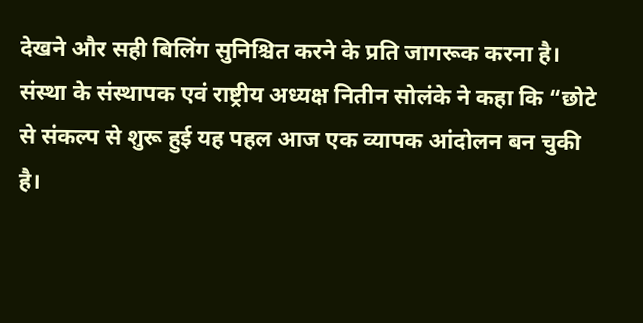देखने और सही बिलिंग सुनिश्चित करने के प्रति जागरूक करना है।
संस्था के संस्थापक एवं राष्ट्रीय अध्यक्ष नितीन सोलंके ने कहा कि “छोटे से संकल्प से शुरू हुई यह पहल आज एक व्यापक आंदोलन बन चुकी है।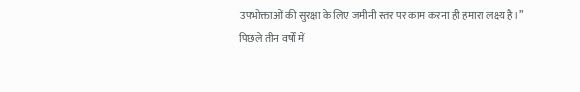उपभोक्ताओं की सुरक्षा के लिए जमीनी स्तर पर काम करना ही हमारा लक्ष्य है।”
पिछले तीन वर्षों में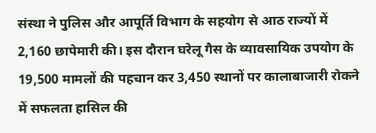संस्था ने पुलिस और आपूर्ति विभाग के सहयोग से आठ राज्यों में 2,160 छापेमारी की। इस दौरान घरेलू गैस के व्यावसायिक उपयोग के 19,500 मामलों की पहचान कर 3,450 स्थानों पर कालाबाजारी रोकने में सफलता हासिल की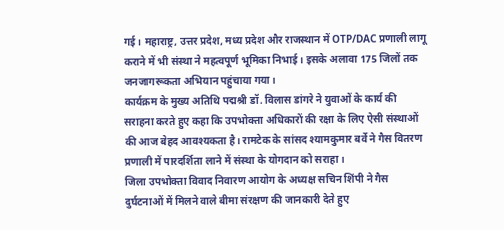गई। महाराष्ट्र, उत्तर प्रदेश, मध्य प्रदेश और राजस्थान में OTP/DAC प्रणाली लागू कराने में भी संस्था ने महत्वपूर्ण भूमिका निभाई। इसके अलावा 175 जिलों तक जनजागरूकता अभियान पहुंचाया गया।
कार्यक्रम के मुख्य अतिथि पद्मश्री डॉ. विलास डांगरे ने युवाओं के कार्य की सराहना करते हुए कहा कि उपभोक्ता अधिकारों की रक्षा के लिए ऐसी संस्थाओं की आज बेहद आवश्यकता है। रामटेक के सांसद श्यामकुमार बर्वे ने गैस वितरण प्रणाली में पारदर्शिता लाने में संस्था के योगदान को सराहा।
जिला उपभोक्ता विवाद निवारण आयोग के अध्यक्ष सचिन शिंपी ने गैस दुर्घटनाओं में मिलने वाले बीमा संरक्षण की जानकारी देते हुए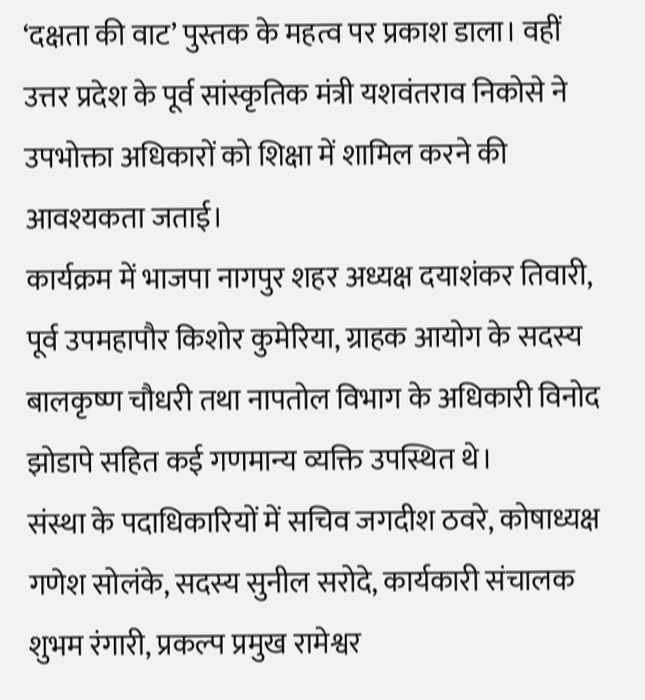‘दक्षता की वाट’ पुस्तक के महत्व पर प्रकाश डाला। वहीं उत्तर प्रदेश के पूर्व सांस्कृतिक मंत्री यशवंतराव निकोसे ने उपभोक्ता अधिकारों को शिक्षा में शामिल करने की आवश्यकता जताई।
कार्यक्रम में भाजपा नागपुर शहर अध्यक्ष दयाशंकर तिवारी, पूर्व उपमहापौर किशोर कुमेरिया, ग्राहक आयोग के सदस्य बालकृष्ण चौधरी तथा नापतोल विभाग के अधिकारी विनोद झोडापे सहित कई गणमान्य व्यक्ति उपस्थित थे।
संस्था के पदाधिकारियों में सचिव जगदीश ठवरे, कोषाध्यक्ष गणेश सोलंके, सदस्य सुनील सरोदे, कार्यकारी संचालक शुभम रंगारी, प्रकल्प प्रमुख रामेश्वर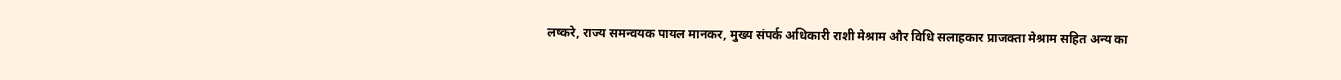लष्करे, राज्य समन्वयक पायल मानकर, मुख्य संपर्क अधिकारी राशी मेश्राम और विधि सलाहकार प्राजक्ता मेश्राम सहित अन्य का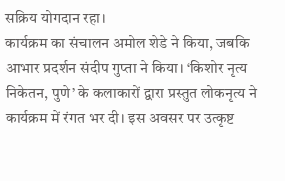सक्रिय योगदान रहा।
कार्यक्रम का संचालन अमोल शेडे ने किया, जबकि आभार प्रदर्शन संदीप गुप्ता ने किया। ‘किशोर नृत्य निकेतन, पुणे’ के कलाकारों द्वारा प्रस्तुत लोकनृत्य ने कार्यक्रम में रंगत भर दी। इस अवसर पर उत्कृष्ट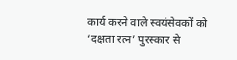कार्य करने वाले स्वयंसेवकों को ‘दक्षता रत्न’ पुरस्कार से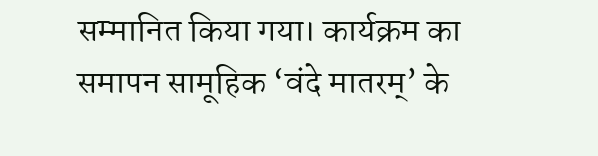सम्मानित किया गया। कार्यक्रम का समापन सामूहिक ‘वंदे मातरम्’ के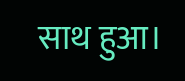साथ हुआ।